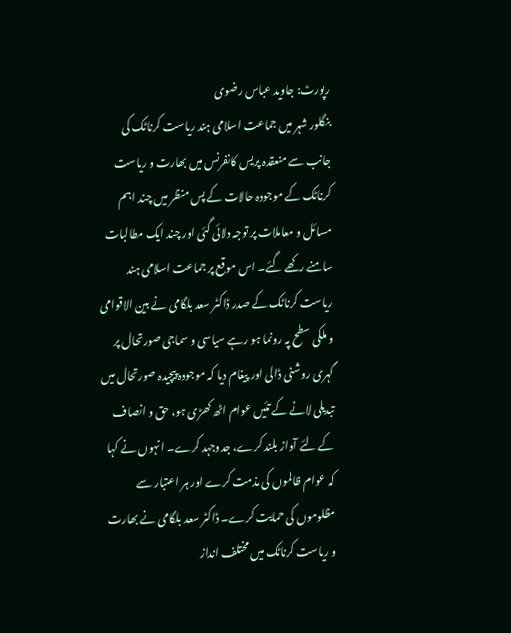رپورٹ: جاوید عباس رضوی
بنگلور شہر میں جماعت اسلامی ہند ریاست کرناٹک کی جانب سے منعقدہ پریس کانفرنس میں بھارت و ریاست کرناٹک کے موجودہ حالات کے پس منظر میں چند اہم مسائل و معاملات پر توجہ دلائی گئی اور چند ایک مطالبات سامنے رکھے گئے۔ اس موقع پر جماعت اسلامی ہند ریاست کرناٹک کے صدر ڈاکٹر سعد بلگامی نے بین الاقوامی و ملکی سطح پہ رونما ہو رہے سیاسی و سماجی صورتحال پر گہری روشنی ڈالی اور پیغام دیا کہ موجودہ پیچیدہ صورتحال میں تبدیلی لانے کے تئیں عوام اٹھ کھڑی ہو، حق و انصاف کے لئے آواز بلند کرے، جدوجہد کرے۔ انہوں نے کہا کہ عوام ظالموں کی مذمت کرے اور ہر اعتبار سے مظلوموں کی حمایت کرے۔ ڈاکٹر سعد بلگامی نے بھارت و ریاست کرناٹک میں مختلف انداز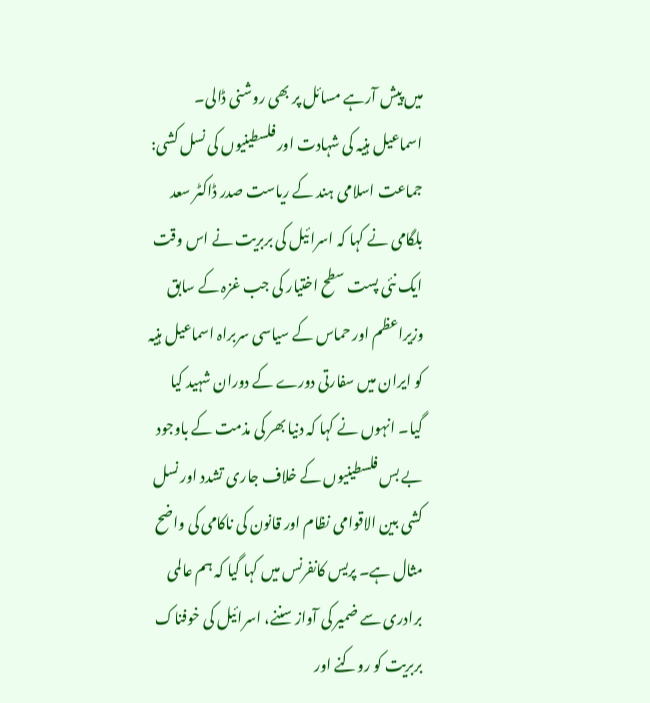میں پیش آرہے مسائل پر بھی روشنی ڈالی۔
اسماعیل ہنیہ کی شہادت اور فلسطینیوں کی نسل کشی:
جماعت اسلامی ہند کے ریاست صدر ڈاکٹر سعد بلگامی نے کہا کہ اسرائیل کی بربریت نے اس وقت ایک نئی پست سطح اختیار کی جب غزہ کے سابق وزیراعظم اور حماس کے سیاسی سربراہ اسماعیل ہنیہ کو ایران میں سفارتی دورے کے دوران شہید کیا گیا۔ انہوں نے کہا کہ دنیا بھر کی مذمت کے باوجود بے بس فلسطینیوں کے خلاف جاری تشدد اور نسل کشی بین الاقوامی نظام اور قانون کی ناکامی کی واضح مثال ہے۔ پریس کانفرنس میں کہا گیا کہ ہم عالمی برادری سے ضمیر کی آواز سننے، اسرائیل کی خوفناک بربریت کو روکنے اور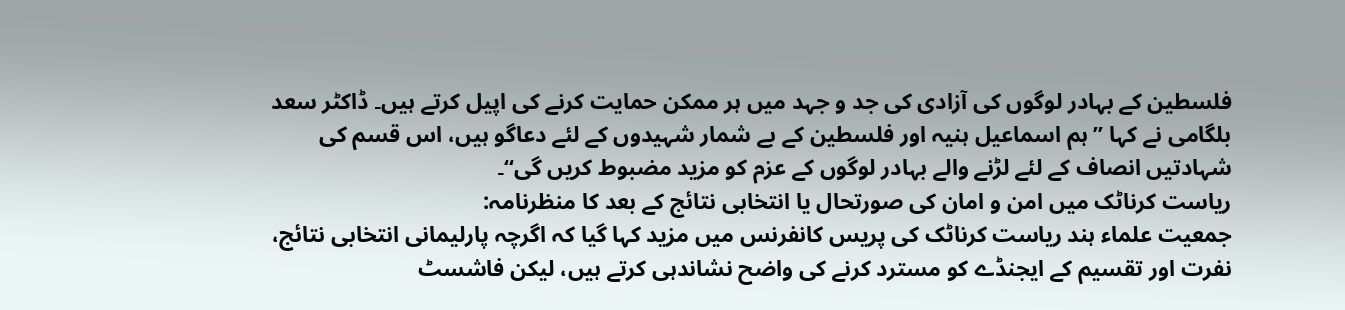فلسطین کے بہادر لوگوں کی آزادی کی جد و جہد میں ہر ممکن حمایت کرنے کی اپیل کرتے ہیں۔ ڈاکٹر سعد بلگامی نے کہا ’’ہم اسماعیل ہنیہ اور فلسطین کے بے شمار شہیدوں کے لئے دعاگو ہیں، اس قسم کی شہادتیں انصاف کے لئے لڑنے والے بہادر لوگوں کے عزم کو مزید مضبوط کریں گی‘‘۔
ریاست کرناٹک میں امن و امان کی صورتحال یا انتخابی نتائج کے بعد کا منظرنامہ:
جمعیت علماء ہند ریاست کرناٹک کی پریس کانفرنس میں مزید کہا گیا کہ اگرچہ پارلیمانی انتخابی نتائج، نفرت اور تقسیم کے ایجنڈے کو مسترد کرنے کی واضح نشاندہی کرتے ہیں، لیکن فاشسٹ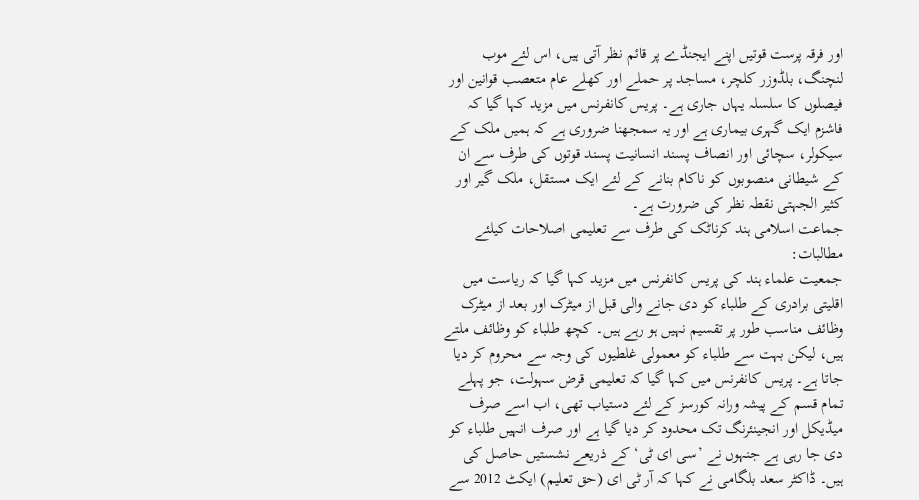اور فرقہ پرست قوتیں اپنے ایجنڈے پر قائم نظر آتی ہیں، اس لئے موب لنچنگ، بلڈوزر کلچر، مساجد پر حملے اور کھلے عام متعصب قوانین اور فیصلوں کا سلسلہ یہاں جاری ہے۔ پریس کانفرنس میں مزید کہا گیا کہ فاشزم ایک گہری بیماری ہے اور یہ سمجھنا ضروری ہے کہ ہمیں ملک کے سیکولر، سچائی اور انصاف پسند انسانیت پسند قوتوں کی طرف سے ان کے شیطانی منصوبوں کو ناکام بنانے کے لئے ایک مستقل، ملک گیر اور کثیر الجہتی نقطہ نظر کی ضرورت ہے۔
جماعت اسلامی ہند کرناٹک کی طرف سے تعلیمی اصلاحات کیلئے مطالبات:
جمعیت علماء ہند کی پریس کانفرنس میں مزید کہا گیا کہ ریاست میں اقلیتی برادری کے طلباء کو دی جانے والی قبل از میٹرک اور بعد از میٹرک وظائف مناسب طور پر تقسیم نہیں ہو رہے ہیں۔ کچھ طلباء کو وظائف ملتے ہیں، لیکن بہت سے طلباء کو معمولی غلطیوں کی وجہ سے محروم کر دیا جاتا ہے۔ پریس کانفرنس میں کہا گیا کہ تعلیمی قرض سہولت، جو پہلے تمام قسم کے پیشہ ورانہ کورسز کے لئے دستیاب تھی، اب اسے صرف میڈیکل اور انجینئرنگ تک محدود کر دیا گیا ہے اور صرف انہیں طلباء کو دی جا رہی ہے جنہوں نے ’سی ای ٹی‘ کے ذریعے نشستیں حاصل کی ہیں۔ ڈاکٹر سعد بلگامی نے کہا کہ آر ٹی ای (حق تعلیم) ایکٹ 2012 سے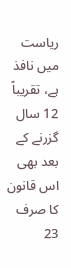ریاست میں نافذ ہے، تقریباً 12 سال گزرنے کے بعد بھی اس قانون کا صرف 23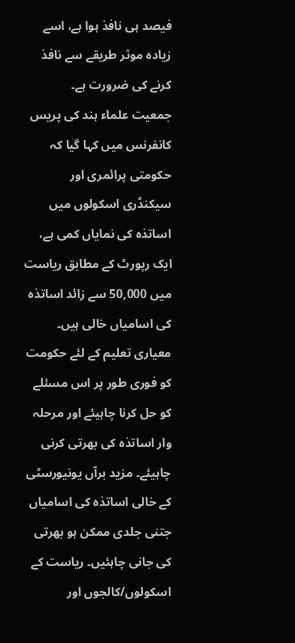فیصد ہی نافذ ہوا ہے، اسے زیادہ موثر طریقے سے نافذ کرنے کی ضرورت ہے۔
جمعیت علماء ہند کی پریس کانفرنس میں کہا گیا کہ حکومتی پرائمری اور سیکنڈری اسکولوں میں اساتذہ کی نمایاں کمی ہے، ایک رپورٹ کے مطابق ریاست میں 50,000 سے زائد اساتذہ کی اسامیاں خالی ہیں۔ معیاری تعلیم کے لئے حکومت کو فوری طور پر اس مسئلے کو حل کرنا چاہیئے اور مرحلہ وار اساتذہ کی بھرتی کرنی چاہیئے۔ مزید برآں یونیورسٹی کے خالی اساتذہ کی اسامیاں جتنی جلدی ممکن ہو بھرتی کی جانی چاہئیں۔ ریاست کے اسکولوں/کالجوں اور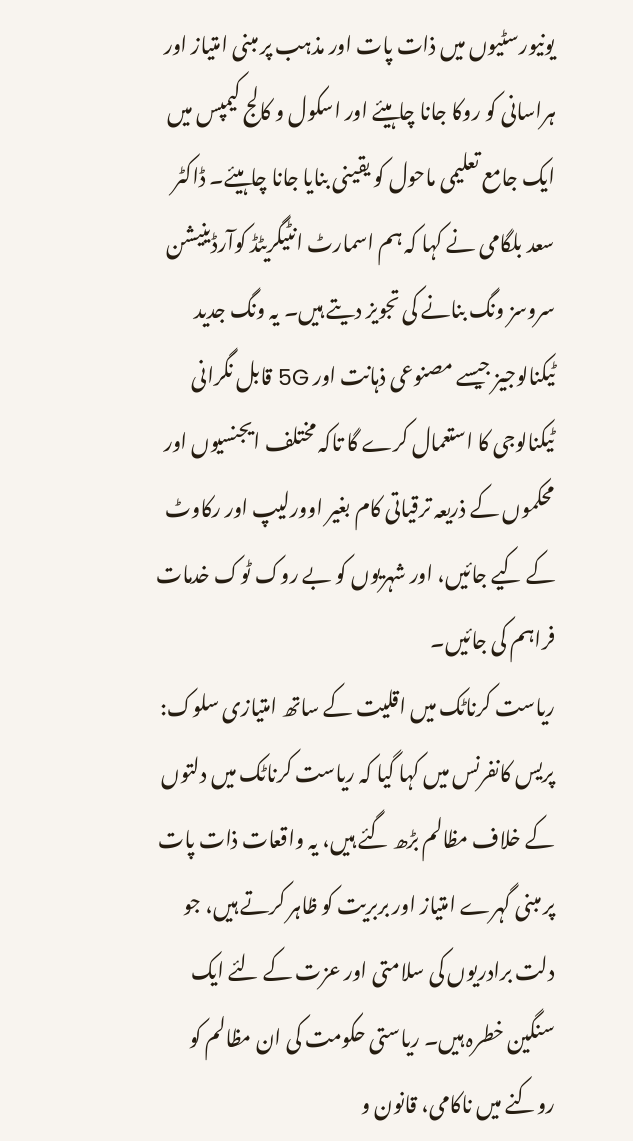یونیورسٹیوں میں ذات پات اور مذہب پر مبنی امتیاز اور ہراسانی کو روکا جانا چاہیئے اور اسکول و کالج کیمپس میں ایک جامع تعلیمی ماحول کو یقینی بنایا جانا چاہیئے۔ ڈاکٹر سعد بلگامی نے کہا کہ ہم اسمارٹ انٹیگریٹڈ کوآرڈینیشن سروسز ونگ بنانے کی تجویز دیتے ہیں۔ یہ ونگ جدید ٹیکنالوجیز جیسے مصنوعی ذہانت اور 5G قابل نگرانی ٹیکنالوجی کا استعمال کرے گا تاکہ مختلف ایجنسیوں اور محکموں کے ذریعہ ترقیاتی کام بغیر اوورلیپ اور رکاوٹ کے کیے جائیں، اور شہریوں کو بے روک ٹوک خدمات فراہم کی جائیں۔
ریاست کرناٹک میں اقلیت کے ساتھ امتیازی سلوک:
پریس کانفرنس میں کہا گیا کہ ریاست کرناٹک میں دلتوں کے خلاف مظالم بڑھ گئے ہیں، یہ واقعات ذات پات پر مبنی گہرے امتیاز اور بربریت کو ظاہر کرتے ہیں، جو دلت برادریوں کی سلامتی اور عزت کے لئے ایک سنگین خطرہ ہیں۔ ریاستی حکومت کی ان مظالم کو روکنے میں ناکامی، قانون و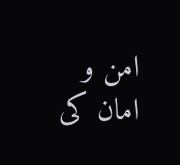امن و امان کی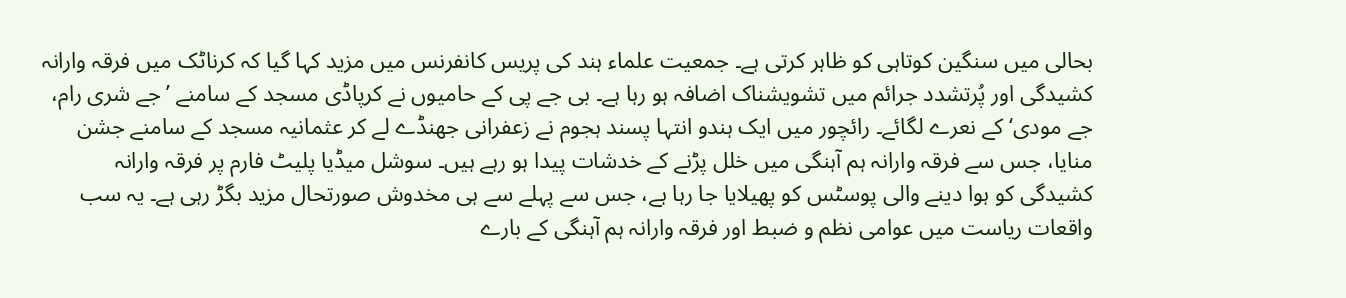بحالی میں سنگین کوتاہی کو ظاہر کرتی ہے۔ جمعیت علماء ہند کی پریس کانفرنس میں مزید کہا گیا کہ کرناٹک میں فرقہ وارانہ کشیدگی اور پُرتشدد جرائم میں تشویشناک اضافہ ہو رہا ہے۔ بی جے پی کے حامیوں نے کرپاڈی مسجد کے سامنے ’جے شری رام، جے مودی‘ کے نعرے لگائے۔ رائچور میں ایک ہندو انتہا پسند ہجوم نے زعفرانی جھنڈے لے کر عثمانیہ مسجد کے سامنے جشن منایا، جس سے فرقہ وارانہ ہم آہنگی میں خلل پڑنے کے خدشات پیدا ہو رہے ہیں۔ سوشل میڈیا پلیٹ فارم پر فرقہ وارانہ کشیدگی کو ہوا دینے والی پوسٹس کو پھیلایا جا رہا ہے، جس سے پہلے سے ہی مخدوش صورتحال مزید بگڑ رہی ہے۔ یہ سب واقعات ریاست میں عوامی نظم و ضبط اور فرقہ وارانہ ہم آہنگی کے بارے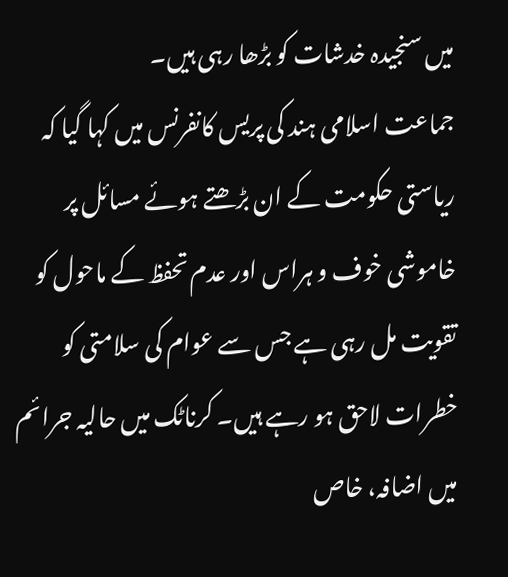میں سنجیدہ خدشات کو بڑھا رہی ہیں۔
جماعت اسلامی ہند کی پریس کانفرنس میں کہا گیا کہ ریاستی حکومت کے ان بڑھتے ہوئے مسائل پر خاموشی خوف و ہراس اور عدم تحفظ کے ماحول کو تقویت مل رہی ہے جس سے عوام کی سلامتی کو خطرات لاحق ہو رہے ہیں۔ کرناٹک میں حالیہ جرائم میں اضافہ، خاص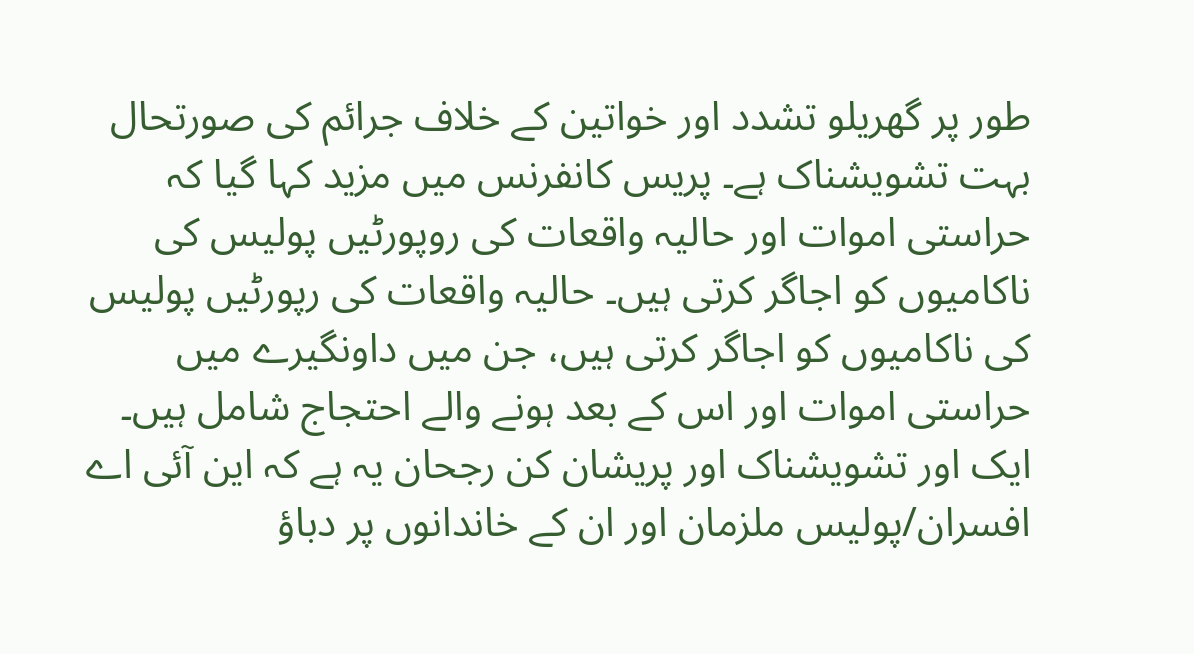طور پر گھریلو تشدد اور خواتین کے خلاف جرائم کی صورتحال بہت تشویشناک ہے۔ پریس کانفرنس میں مزید کہا گیا کہ حراستی اموات اور حالیہ واقعات کی روپورٹیں پولیس کی ناکامیوں کو اجاگر کرتی ہیں۔ حالیہ واقعات کی رپورٹیں پولیس کی ناکامیوں کو اجاگر کرتی ہیں، جن میں داونگیرے میں حراستی اموات اور اس کے بعد ہونے والے احتجاج شامل ہیں۔ ایک اور تشویشناک اور پریشان کن رجحان یہ ہے کہ این آئی اے افسران/پولیس ملزمان اور ان کے خاندانوں پر دباؤ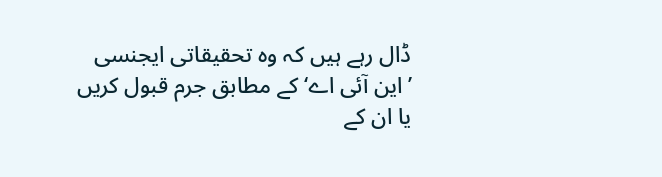ڈال رہے ہیں کہ وہ تحقیقاتی ایجنسی ’این آئی اے‘ کے مطابق جرم قبول کریں یا ان کے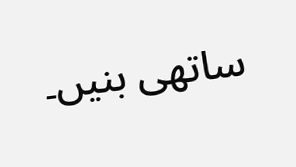ساتھی بنیں۔